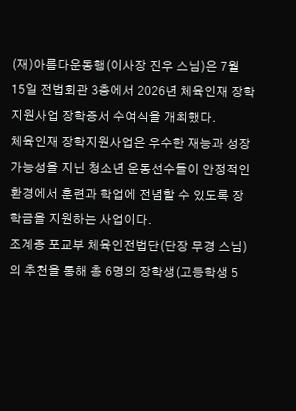(재)아름다운동행(이사장 진우 스님)은 7월 15일 전법회관 3층에서 2026년 체육인재 장학지원사업 장학증서 수여식을 개최했다.
체육인재 장학지원사업은 우수한 재능과 성장 가능성을 지닌 청소년 운동선수들이 안정적인 환경에서 훈련과 학업에 전념할 수 있도록 장학금을 지원하는 사업이다.
조계종 포교부 체육인전법단(단장 무경 스님)의 추천을 통해 총 6명의 장학생(고등학생 5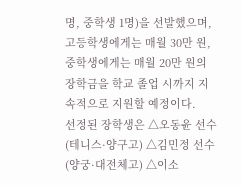명, 중학생 1명)을 선발했으며, 고등학생에게는 매월 30만 원, 중학생에게는 매월 20만 원의 장학금을 학교 졸업 시까지 지속적으로 지원할 예정이다.
선정된 장학생은 △오동윤 선수(테니스·양구고) △김민정 선수(양궁·대전체고) △이소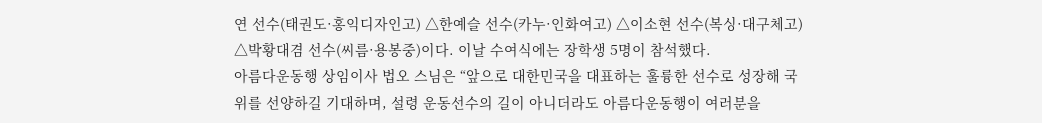연 선수(태권도·홍익디자인고) △한예슬 선수(카누·인화여고) △이소현 선수(복싱·대구체고) △박황대겸 선수(씨름·용봉중)이다. 이날 수여식에는 장학생 5명이 참석했다.
아름다운동행 상임이사 법오 스님은 “앞으로 대한민국을 대표하는 훌륭한 선수로 성장해 국위를 선양하길 기대하며, 설령 운동선수의 길이 아니더라도 아름다운동행이 여러분을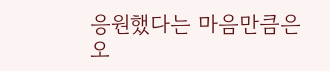응원했다는 마음만큼은 오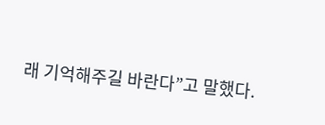래 기억해주길 바란다”고 말했다.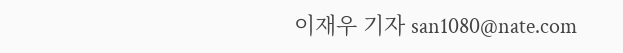이재우 기자 san1080@nate.com